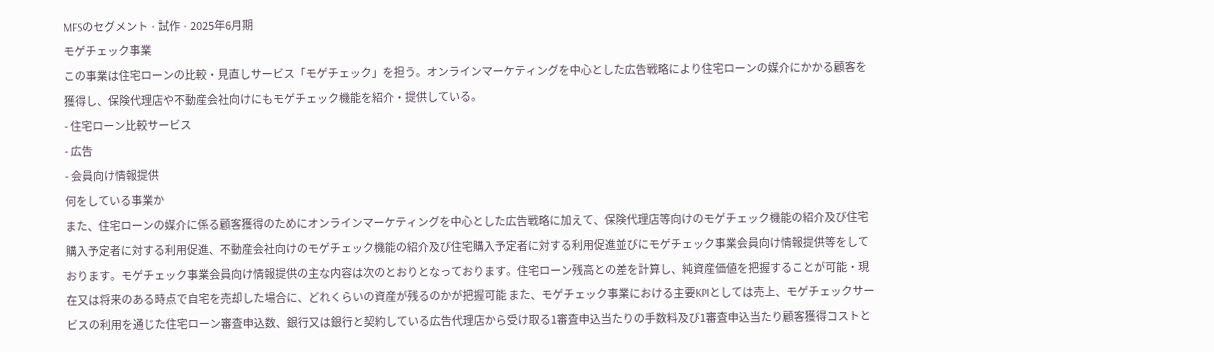MFSのセグメント · 試作 · 2025年6月期
モゲチェック事業
この事業は住宅ローンの比較・見直しサービス「モゲチェック」を担う。オンラインマーケティングを中心とした広告戦略により住宅ローンの媒介にかかる顧客を獲得し、保険代理店や不動産会社向けにもモゲチェック機能を紹介・提供している。
- 住宅ローン比較サービス
- 広告
- 会員向け情報提供
何をしている事業か
また、住宅ローンの媒介に係る顧客獲得のためにオンラインマーケティングを中心とした広告戦略に加えて、保険代理店等向けのモゲチェック機能の紹介及び住宅購入予定者に対する利用促進、不動産会社向けのモゲチェック機能の紹介及び住宅購入予定者に対する利用促進並びにモゲチェック事業会員向け情報提供等をしております。モゲチェック事業会員向け情報提供の主な内容は次のとおりとなっております。住宅ローン残高との差を計算し、純資産価値を把握することが可能・現在又は将来のある時点で自宅を売却した場合に、どれくらいの資産が残るのかが把握可能 また、モゲチェック事業における主要KPIとしては売上、モゲチェックサービスの利用を通じた住宅ローン審査申込数、銀行又は銀行と契約している広告代理店から受け取る1審査申込当たりの手数料及び1審査申込当たり顧客獲得コストと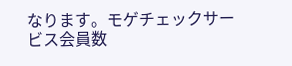なります。モゲチェックサービス会員数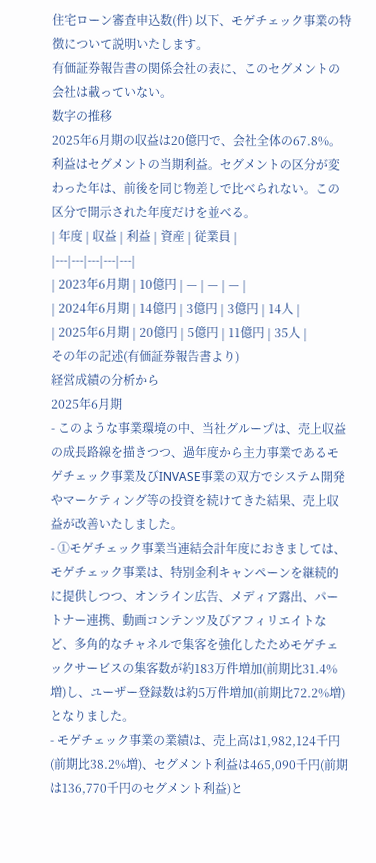住宅ローン審査申込数(件) 以下、モゲチェック事業の特徴について説明いたします。
有価証券報告書の関係会社の表に、このセグメントの会社は載っていない。
数字の推移
2025年6月期の収益は20億円で、会社全体の67.8%。利益はセグメントの当期利益。セグメントの区分が変わった年は、前後を同じ物差しで比べられない。この区分で開示された年度だけを並べる。
| 年度 | 収益 | 利益 | 資産 | 従業員 |
|---|---|---|---|---|
| 2023年6月期 | 10億円 | — | — | — |
| 2024年6月期 | 14億円 | 3億円 | 3億円 | 14人 |
| 2025年6月期 | 20億円 | 5億円 | 11億円 | 35人 |
その年の記述(有価証券報告書より)
経営成績の分析から
2025年6月期
- このような事業環境の中、当社グループは、売上収益の成長路線を描きつつ、過年度から主力事業であるモゲチェック事業及びINVASE事業の双方でシステム開発やマーケティング等の投資を続けてきた結果、売上収益が改善いたしました。
- ①モゲチェック事業当連結会計年度におきましては、モゲチェック事業は、特別金利キャンペーンを継続的に提供しつつ、オンライン広告、メディア露出、パートナー連携、動画コンテンツ及びアフィリエイトなど、多角的なチャネルで集客を強化したためモゲチェックサービスの集客数が約183万件増加(前期比31.4%増)し、ユーザー登録数は約5万件増加(前期比72.2%増)となりました。
- モゲチェック事業の業績は、売上高は1,982,124千円(前期比38.2%増)、セグメント利益は465,090千円(前期は136,770千円のセグメント利益)と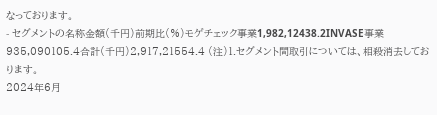なっております。
- セグメントの名称金額(千円)前期比(%)モゲチェック事業1,982,12438.2INVASE事業935,090105.4合計(千円)2,917,21554.4 (注)1.セグメント間取引については、相殺消去しております。
2024年6月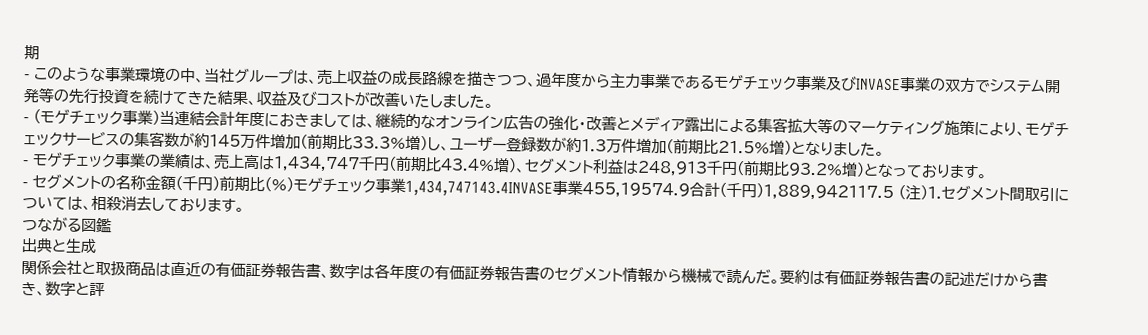期
- このような事業環境の中、当社グループは、売上収益の成長路線を描きつつ、過年度から主力事業であるモゲチェック事業及びINVASE事業の双方でシステム開発等の先行投資を続けてきた結果、収益及びコストが改善いたしました。
- (モゲチェック事業)当連結会計年度におきましては、継続的なオンライン広告の強化・改善とメディア露出による集客拡大等のマーケティング施策により、モゲチェックサービスの集客数が約145万件増加(前期比33.3%増)し、ユーザー登録数が約1.3万件増加(前期比21.5%増)となりました。
- モゲチェック事業の業績は、売上高は1,434,747千円(前期比43.4%増)、セグメント利益は248,913千円(前期比93.2%増)となっております。
- セグメントの名称金額(千円)前期比(%)モゲチェック事業1,434,747143.4INVASE事業455,19574.9合計(千円)1,889,942117.5 (注)1.セグメント間取引については、相殺消去しております。
つながる図鑑
出典と生成
関係会社と取扱商品は直近の有価証券報告書、数字は各年度の有価証券報告書のセグメント情報から機械で読んだ。要約は有価証券報告書の記述だけから書き、数字と評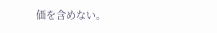価を含めない。